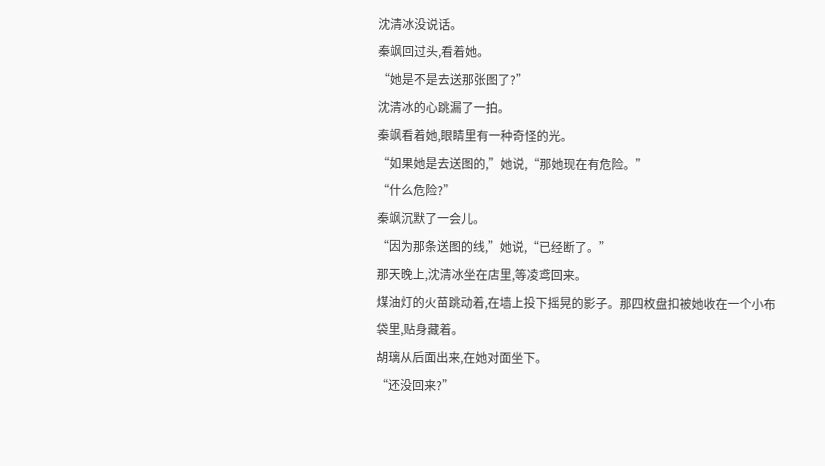沈清冰没说话。
秦飒回过头,看着她。
“她是不是去送那张图了?”
沈清冰的心跳漏了一拍。
秦飒看着她,眼睛里有一种奇怪的光。
“如果她是去送图的,”她说,“那她现在有危险。”
“什么危险?”
秦飒沉默了一会儿。
“因为那条送图的线,”她说,“已经断了。”
那天晚上,沈清冰坐在店里,等凌鸢回来。
煤油灯的火苗跳动着,在墙上投下摇晃的影子。那四枚盘扣被她收在一个小布袋里,贴身藏着。
胡璃从后面出来,在她对面坐下。
“还没回来?”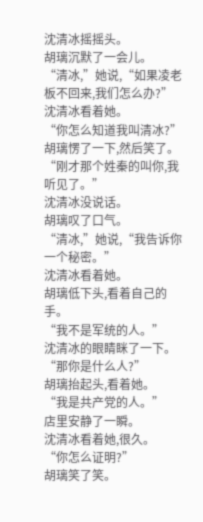沈清冰摇摇头。
胡璃沉默了一会儿。
“清冰,”她说,“如果凌老板不回来,我们怎么办?”
沈清冰看着她。
“你怎么知道我叫清冰?”
胡璃愣了一下,然后笑了。
“刚才那个姓秦的叫你,我听见了。”
沈清冰没说话。
胡璃叹了口气。
“清冰,”她说,“我告诉你一个秘密。”
沈清冰看着她。
胡璃低下头,看着自己的手。
“我不是军统的人。”
沈清冰的眼睛眯了一下。
“那你是什么人?”
胡璃抬起头,看着她。
“我是共产党的人。”
店里安静了一瞬。
沈清冰看着她,很久。
“你怎么证明?”
胡璃笑了笑。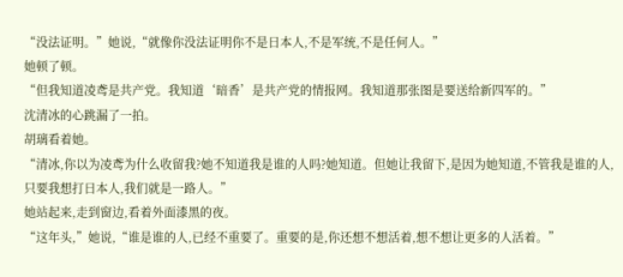“没法证明。”她说,“就像你没法证明你不是日本人,不是军统,不是任何人。”
她顿了顿。
“但我知道凌鸢是共产党。我知道‘暗香’是共产党的情报网。我知道那张图是要送给新四军的。”
沈清冰的心跳漏了一拍。
胡璃看着她。
“清冰,你以为凌鸢为什么收留我?她不知道我是谁的人吗?她知道。但她让我留下,是因为她知道,不管我是谁的人,只要我想打日本人,我们就是一路人。”
她站起来,走到窗边,看着外面漆黑的夜。
“这年头,”她说,“谁是谁的人,已经不重要了。重要的是,你还想不想活着,想不想让更多的人活着。”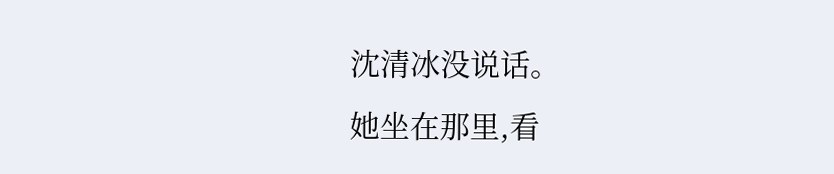沈清冰没说话。
她坐在那里,看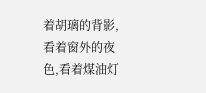着胡璃的背影,看着窗外的夜色,看着煤油灯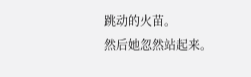跳动的火苗。
然后她忽然站起来。